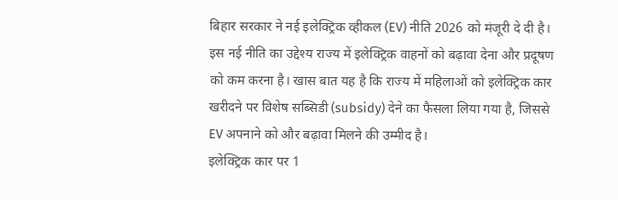बिहार सरकार ने नई इलेक्ट्रिक व्हीकल (EV) नीति 2026 को मंजूरी दे दी है। इस नई नीति का उद्देश्य राज्य में इलेक्ट्रिक वाहनों को बढ़ावा देना और प्रदूषण को कम करना है। खास बात यह है कि राज्य में महिलाओं को इलेक्ट्रिक कार खरीदने पर विशेष सब्सिडी (subsidy) देने का फैसला लिया गया है, जिससे EV अपनाने को और बढ़ावा मिलने की उम्मीद है।
इलेक्ट्रिक कार पर 1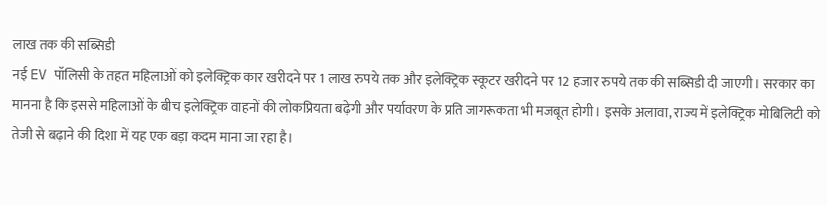लाख तक की सब्सिडी
नई EV पॉलिसी के तहत महिलाओं को इलेक्ट्रिक कार खरीदने पर 1 लाख रुपये तक और इलेक्ट्रिक स्कूटर खरीदने पर 12 हजार रुपये तक की सब्सिडी दी जाएगी। सरकार का मानना है कि इससे महिलाओं के बीच इलेक्ट्रिक वाहनों की लोकप्रियता बढ़ेगी और पर्यावरण के प्रति जागरूकता भी मजबूत होगी। इसके अलावा, राज्य में इलेक्ट्रिक मोबिलिटी को तेजी से बढ़ाने की दिशा में यह एक बड़ा कदम माना जा रहा है।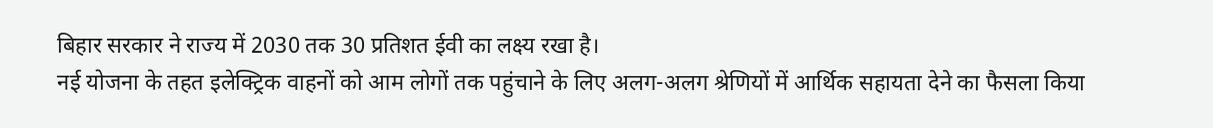बिहार सरकार ने राज्य में 2030 तक 30 प्रतिशत ईवी का लक्ष्य रखा है।
नई योजना के तहत इलेक्ट्रिक वाहनों को आम लोगों तक पहुंचाने के लिए अलग-अलग श्रेणियों में आर्थिक सहायता देने का फैसला किया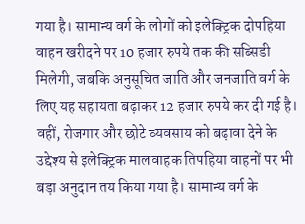गया है। सामान्य वर्ग के लोगों को इलेक्ट्रिक दोपहिया वाहन खरीदने पर 10 हजार रुपये तक की सब्सिडी मिलेगी, जबकि अनुसूचित जाति और जनजाति वर्ग के लिए यह सहायता बढ़ाकर 12 हजार रुपये कर दी गई है। वहीं, रोजगार और छोटे व्यवसाय को बढ़ावा देने के उद्देश्य से इलेक्ट्रिक मालवाहक तिपहिया वाहनों पर भी बड़ा अनुदान तय किया गया है। सामान्य वर्ग के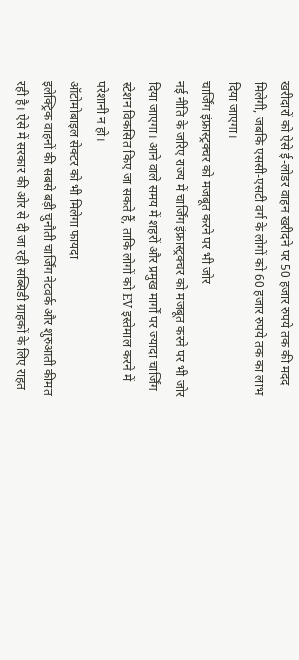खरीदारों को ऐसे ई-लोडर वाहन खरीदने पर 50 हजार रुपये तक की मदद मिलेगी, जबकि एससी-एसटी वर्ग के लोगों को 60 हजार रुपये तक का लाभ दिया जाएगा।
चार्जिंग इंफ्रास्ट्रक्चर को मजबूत करने पर भी जोर
नई नीति के जरिए राज्य में चार्जिंग इंफ्रास्ट्रक्चर को मजबूत करने पर भी जोर दिया जाएगा। आने वाले समय में शहरों और प्रमुख मार्गों पर ज्यादा चार्जिंग स्टेशन विकसित किए जा सकते हैं, ताकि लोगों को EV इस्तेमाल करने में परेशानी न हो।
ऑटोमोबाइल सेक्टर को भी मिलेगा फायदा
इलेक्ट्रिक वाहनों की सबसे बड़ी चुनौती चार्जिंग नेटवर्क और शुरुआती कीमत रही है। ऐसे में सरकार की ओर से दी जा रही सब्सिडी ग्राहकों के लिए राहत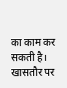का काम कर सकती है। खासतौर पर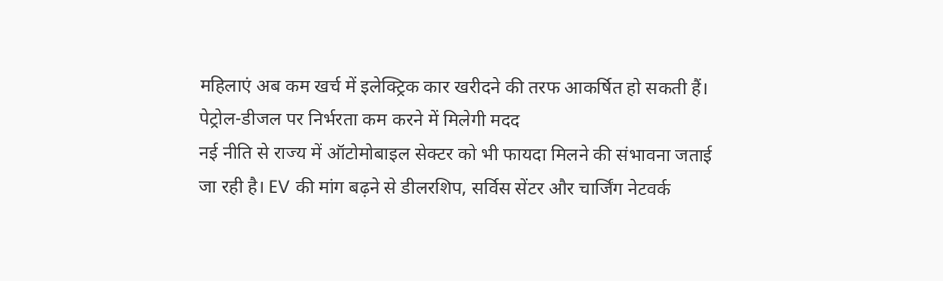महिलाएं अब कम खर्च में इलेक्ट्रिक कार खरीदने की तरफ आकर्षित हो सकती हैं।
पेट्रोल-डीजल पर निर्भरता कम करने में मिलेगी मदद
नई नीति से राज्य में ऑटोमोबाइल सेक्टर को भी फायदा मिलने की संभावना जताई जा रही है। EV की मांग बढ़ने से डीलरशिप, सर्विस सेंटर और चार्जिंग नेटवर्क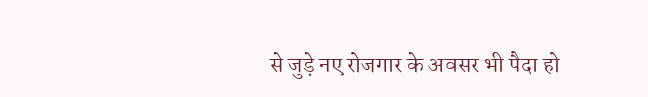से जुड़े नए रोजगार के अवसर भी पैदा हो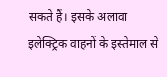सकते हैं। इसके अलावा इलेक्ट्रिक वाहनों के इस्तेमाल से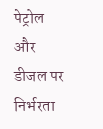पेट्रोल और डीजल पर निर्भरता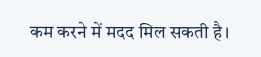कम करने में मदद मिल सकती है।